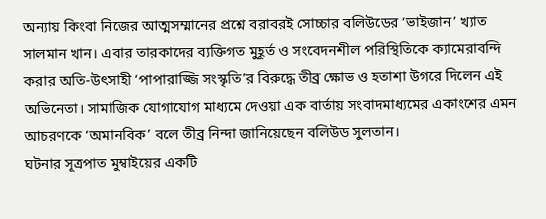অন্যায় কিংবা নিজের আত্মসম্মানের প্রশ্নে বরাবরই সোচ্চার বলিউডের ‘ভাইজান’ খ্যাত সালমান খান। এবার তারকাদের ব্যক্তিগত মুহূর্ত ও সংবেদনশীল পরিস্থিতিকে ক্যামেরাবন্দি করার অতি-উৎসাহী ‘পাপারাজ্জি সংস্কৃতি’র বিরুদ্ধে তীব্র ক্ষোভ ও হতাশা উগরে দিলেন এই অভিনেতা। সামাজিক যোগাযোগ মাধ্যমে দেওয়া এক বার্তায় সংবাদমাধ্যমের একাংশের এমন আচরণকে ‘অমানবিক’ বলে তীব্র নিন্দা জানিয়েছেন বলিউড সুলতান।
ঘটনার সূত্রপাত মুম্বাইয়ের একটি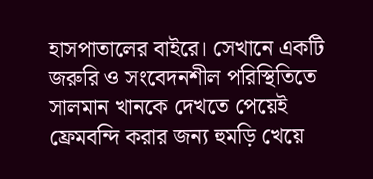হাসপাতালের বাইরে। সেখানে একটি জরুরি ও সংবেদনশীল পরিস্থিতিতে সালমান খানকে দেখতে পেয়েই ফ্রেমবন্দি করার জন্য হুমড়ি খেয়ে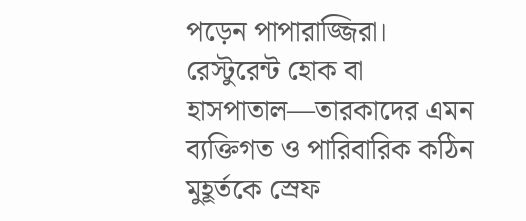পড়েন পাপারাজ্জিরা। রেস্টুরেন্ট হোক বা হাসপাতাল—তারকাদের এমন ব্যক্তিগত ও পারিবারিক কঠিন মুহূর্তকে স্রেফ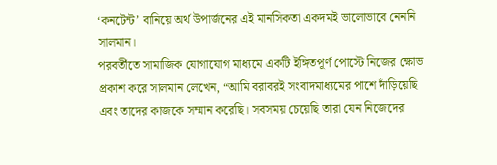‘কনটেন্ট’ বানিয়ে অর্থ উপার্জনের এই মানসিকতা একদমই ভালোভাবে নেননি সালমান।
পরবর্তীতে সামাজিক যোগাযোগ মাধ্যমে একটি ইঙ্গিতপূর্ণ পোস্টে নিজের ক্ষোভ প্রকাশ করে সালমান লেখেন, “আমি বরাবরই সংবাদমাধ্যমের পাশে দাঁড়িয়েছি এবং তাদের কাজকে সম্মান করেছি। সবসময় চেয়েছি তারা যেন নিজেদের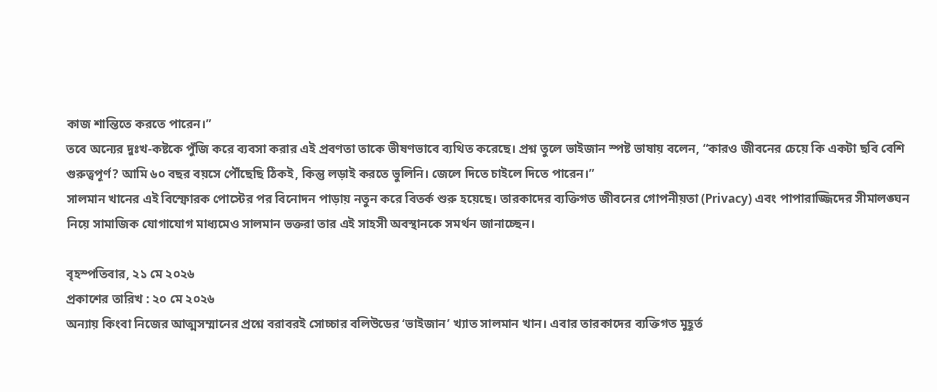কাজ শান্তিতে করতে পারেন।”
তবে অন্যের দুঃখ-কষ্টকে পুঁজি করে ব্যবসা করার এই প্রবণতা তাকে ভীষণভাবে ব্যথিত করেছে। প্রশ্ন তুলে ভাইজান স্পষ্ট ভাষায় বলেন, “কারও জীবনের চেয়ে কি একটা ছবি বেশি গুরুত্বপূর্ণ? আমি ৬০ বছর বয়সে পৌঁছেছি ঠিকই, কিন্তু লড়াই করতে ভুলিনি। জেলে দিতে চাইলে দিতে পারেন।”
সালমান খানের এই বিস্ফোরক পোস্টের পর বিনোদন পাড়ায় নতুন করে বিতর্ক শুরু হয়েছে। তারকাদের ব্যক্তিগত জীবনের গোপনীয়তা (Privacy) এবং পাপারাজ্জিদের সীমালঙ্ঘন নিয়ে সামাজিক যোগাযোগ মাধ্যমেও সালমান ভক্তরা তার এই সাহসী অবস্থানকে সমর্থন জানাচ্ছেন।

বৃহস্পতিবার, ২১ মে ২০২৬
প্রকাশের তারিখ : ২০ মে ২০২৬
অন্যায় কিংবা নিজের আত্মসম্মানের প্রশ্নে বরাবরই সোচ্চার বলিউডের ‘ভাইজান’ খ্যাত সালমান খান। এবার তারকাদের ব্যক্তিগত মুহূর্ত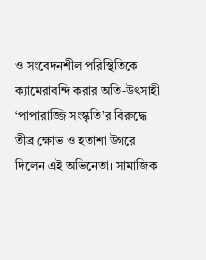ও সংবেদনশীল পরিস্থিতিকে ক্যামেরাবন্দি করার অতি-উৎসাহী ‘পাপারাজ্জি সংস্কৃতি’র বিরুদ্ধে তীব্র ক্ষোভ ও হতাশা উগরে দিলেন এই অভিনেতা। সামাজিক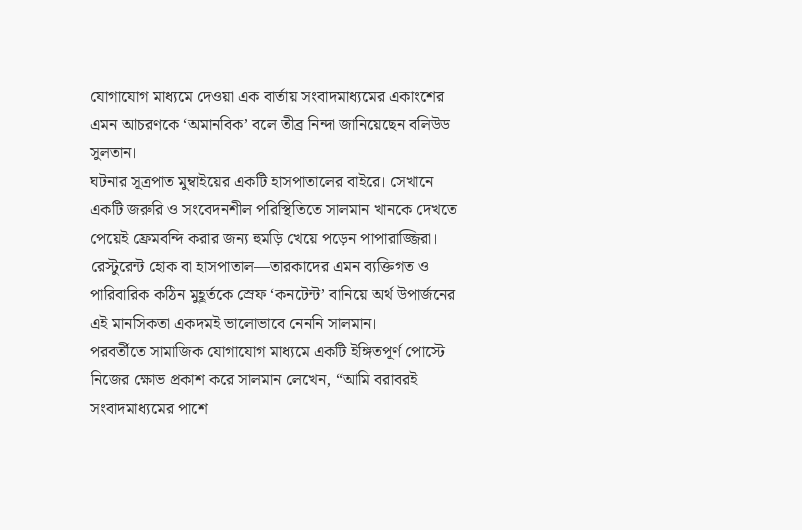যোগাযোগ মাধ্যমে দেওয়া এক বার্তায় সংবাদমাধ্যমের একাংশের এমন আচরণকে ‘অমানবিক’ বলে তীব্র নিন্দা জানিয়েছেন বলিউড সুলতান।
ঘটনার সূত্রপাত মুম্বাইয়ের একটি হাসপাতালের বাইরে। সেখানে একটি জরুরি ও সংবেদনশীল পরিস্থিতিতে সালমান খানকে দেখতে পেয়েই ফ্রেমবন্দি করার জন্য হুমড়ি খেয়ে পড়েন পাপারাজ্জিরা। রেস্টুরেন্ট হোক বা হাসপাতাল—তারকাদের এমন ব্যক্তিগত ও পারিবারিক কঠিন মুহূর্তকে স্রেফ ‘কনটেন্ট’ বানিয়ে অর্থ উপার্জনের এই মানসিকতা একদমই ভালোভাবে নেননি সালমান।
পরবর্তীতে সামাজিক যোগাযোগ মাধ্যমে একটি ইঙ্গিতপূর্ণ পোস্টে নিজের ক্ষোভ প্রকাশ করে সালমান লেখেন, “আমি বরাবরই সংবাদমাধ্যমের পাশে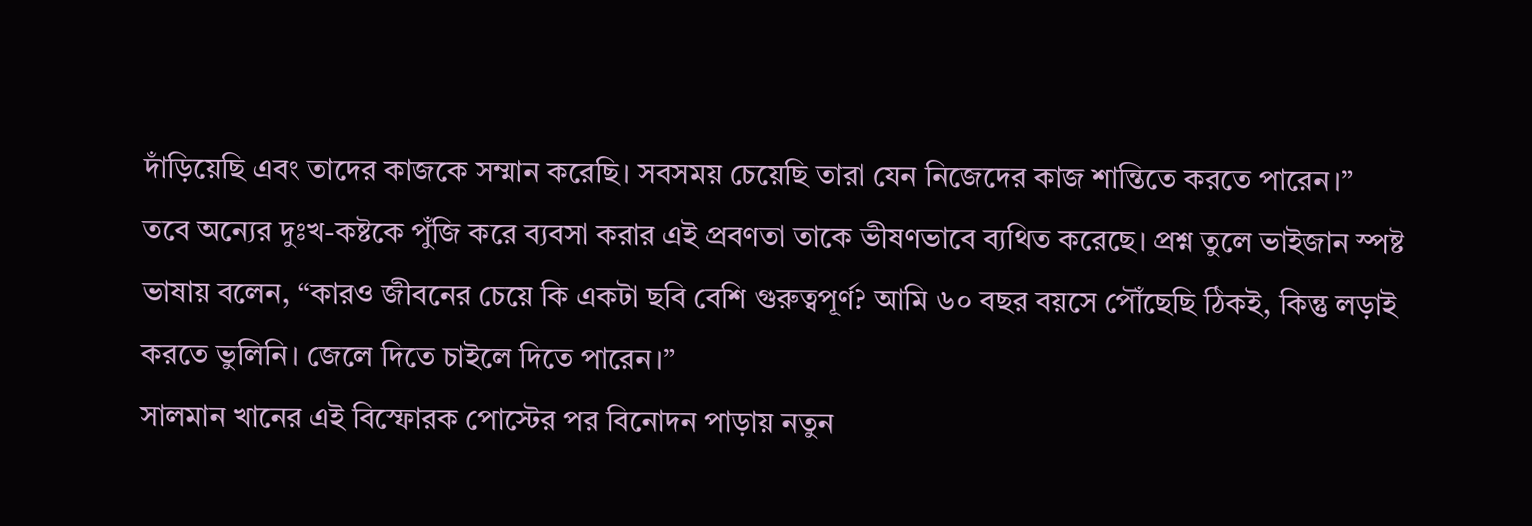দাঁড়িয়েছি এবং তাদের কাজকে সম্মান করেছি। সবসময় চেয়েছি তারা যেন নিজেদের কাজ শান্তিতে করতে পারেন।”
তবে অন্যের দুঃখ-কষ্টকে পুঁজি করে ব্যবসা করার এই প্রবণতা তাকে ভীষণভাবে ব্যথিত করেছে। প্রশ্ন তুলে ভাইজান স্পষ্ট ভাষায় বলেন, “কারও জীবনের চেয়ে কি একটা ছবি বেশি গুরুত্বপূর্ণ? আমি ৬০ বছর বয়সে পৌঁছেছি ঠিকই, কিন্তু লড়াই করতে ভুলিনি। জেলে দিতে চাইলে দিতে পারেন।”
সালমান খানের এই বিস্ফোরক পোস্টের পর বিনোদন পাড়ায় নতুন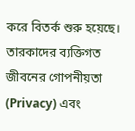করে বিতর্ক শুরু হয়েছে। তারকাদের ব্যক্তিগত জীবনের গোপনীয়তা (Privacy) এবং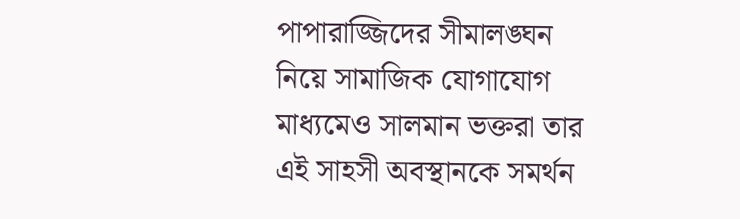পাপারাজ্জিদের সীমালঙ্ঘন নিয়ে সামাজিক যোগাযোগ মাধ্যমেও সালমান ভক্তরা তার এই সাহসী অবস্থানকে সমর্থন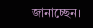জানাচ্ছেন।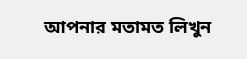আপনার মতামত লিখুন